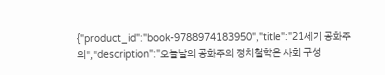{"product_id":"book-9788974183950","title":"21세기 공화주의","description":"오늘날의 공화주의 정치철학은 사회 구성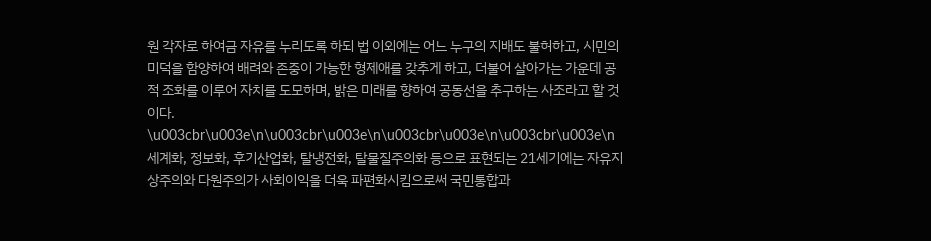원 각자로 하여금 자유를 누리도록 하되 법 이외에는 어느 누구의 지배도 불허하고, 시민의 미덕을 함양하여 배려와 존중이 가능한 형제애를 갖추게 하고, 더불어 살아가는 가운데 공적 조화를 이루어 자치를 도모하며, 밝은 미래를 향하여 공동선을 추구하는 사조라고 할 것이다. \u003cbr\u003e\n\u003cbr\u003e\n\u003cbr\u003e\n\u003cbr\u003e\n세계화, 정보화, 후기산업화, 탈냉전화, 탈물질주의화 등으로 표현되는 21세기에는 자유지상주의와 다원주의가 사회이익을 더욱 파편화시킴으로써 국민통합과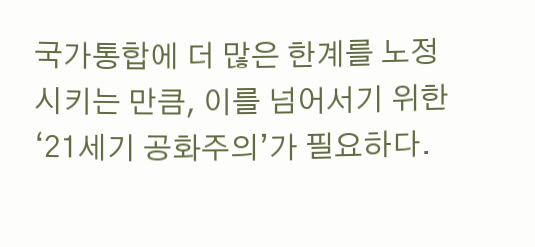국가통합에 더 많은 한계를 노정시키는 만큼, 이를 넘어서기 위한 ‘21세기 공화주의’가 필요하다.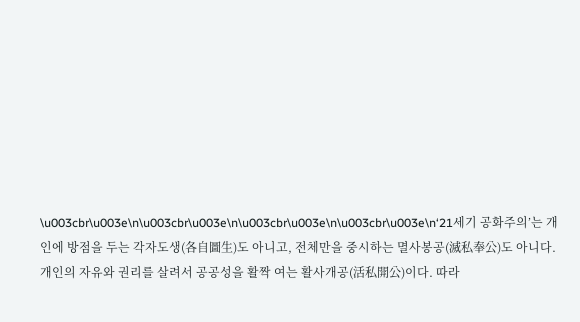\u003cbr\u003e\n\u003cbr\u003e\n\u003cbr\u003e\n\u003cbr\u003e\n‘21세기 공화주의’는 개인에 방점을 두는 각자도생(各自圖生)도 아니고, 전체만을 중시하는 멸사봉공(滅私奉公)도 아니다. 개인의 자유와 권리를 살려서 공공성을 활짝 여는 활사개공(活私開公)이다. 따라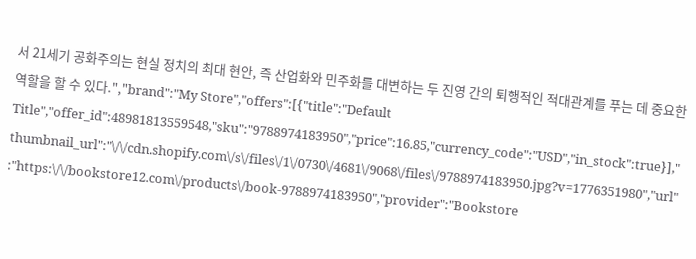서 21세기 공화주의는 현실 정치의 최대 현안, 즉 산업화와 민주화를 대변하는 두 진영 간의 퇴행적인 적대관계를 푸는 데 중요한 역할을 할 수 있다.","brand":"My Store","offers":[{"title":"Default Title","offer_id":48981813559548,"sku":"9788974183950","price":16.85,"currency_code":"USD","in_stock":true}],"thumbnail_url":"\/\/cdn.shopify.com\/s\/files\/1\/0730\/4681\/9068\/files\/9788974183950.jpg?v=1776351980","url":"https:\/\/bookstore12.com\/products\/book-9788974183950","provider":"Bookstore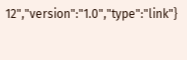12","version":"1.0","type":"link"}